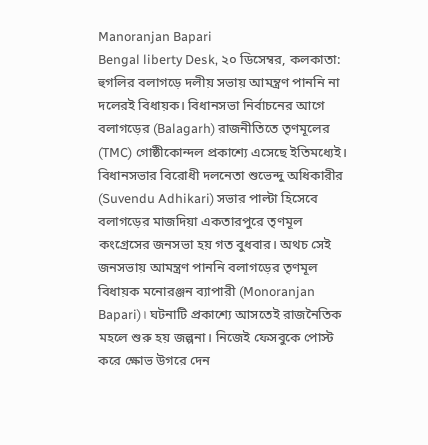Manoranjan Bapari
Bengal liberty Desk, ২০ ডিসেম্বর, কলকাতা: হুগলির বলাগড়ে দলীয় সভায় আমন্ত্রণ পাননি না দলেরই বিধায়ক। বিধানসভা নির্বাচনের আগে বলাগড়ের (Balagarh) রাজনীতিতে তৃণমূলের (TMC) গোষ্ঠীকোন্দল প্রকাশ্যে এসেছে ইতিমধ্যেই। বিধানসভার বিরোধী দলনেতা শুভেন্দু অধিকারীর (Suvendu Adhikari) সভার পাল্টা হিসেবে বলাগড়ের মাজদিয়া একতারপুরে তৃণমূল কংগ্রেসের জনসভা হয় গত বুধবার। অথচ সেই জনসভায় আমন্ত্রণ পাননি বলাগড়ের তৃণমূল বিধায়ক মনোরঞ্জন ব্যাপারী (Monoranjan Bapari)। ঘটনাটি প্রকাশ্যে আসতেই রাজনৈতিক মহলে শুরু হয় জল্পনা। নিজেই ফেসবুকে পোস্ট করে ক্ষোভ উগরে দেন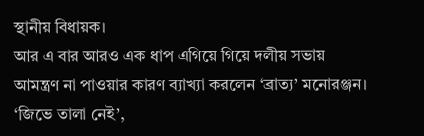স্থানীয় বিধায়ক।
আর এ বার আরও এক ধাপ এগিয়ে গিয়ে দলীয় সভায় আমন্ত্রণ না পাওয়ার কারণ ব্যাখ্যা করলেন ‘ব্রাত্য’ মনোরঞ্জন। ‘জিভে তালা নেই’,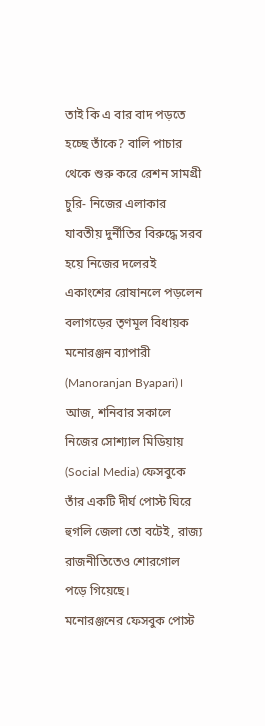তাই কি এ বার বাদ পড়তে হচ্ছে তাঁকে? বালি পাচার থেকে শুরু করে রেশন সামগ্রী চুরি- নিজের এলাকার যাবতীয় দুর্নীতির বিরুদ্ধে সরব হয়ে নিজের দলেরই একাংশের রোষানলে পড়লেন বলাগড়ের তৃণমূল বিধায়ক মনোরঞ্জন ব্যাপারী (Manoranjan Byapari)। আজ, শনিবার সকালে নিজের সোশ্যাল মিডিয়ায় (Social Media) ফেসবুকে তাঁর একটি দীর্ঘ পোস্ট ঘিরে হুগলি জেলা তো বটেই, রাজ্য রাজনীতিতেও শোরগোল পড়ে গিয়েছে।
মনোরঞ্জনের ফেসবুক পোস্ট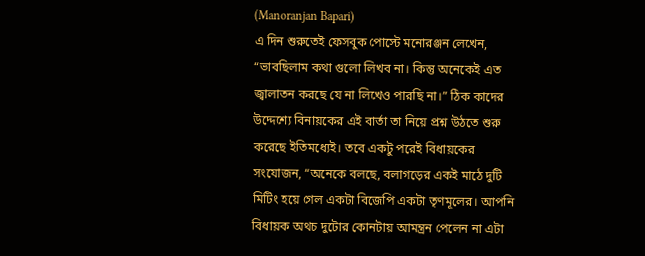(Manoranjan Bapari)
এ দিন শুরুতেই ফেসবুক পোস্টে মনোরঞ্জন লেখেন, “ভাবছিলাম কথা গুলো লিখব না। কিন্তু অনেকেই এত জ্বালাতন করছে যে না লিখেও পারছি না।” ঠিক কাদের উদ্দেশ্যে বিনায়কের এই বার্তা তা নিয়ে প্রশ্ন উঠতে শুরু করেছে ইতিমধ্যেই। তবে একটু পরেই বিধায়কের সংযোজন, “অনেকে বলছে, বলাগড়ের একই মাঠে দুটি মিটিং হয়ে গেল একটা বিজেপি একটা তৃণমূলের। আপনি বিধায়ক অথচ দুটোর কোনটায় আমন্ত্রন পেলেন না এটা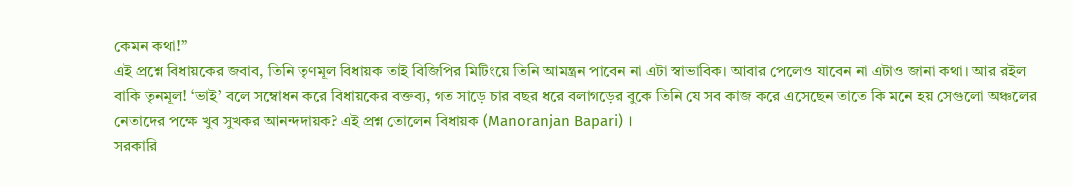কেমন কথা!”
এই প্রশ্নে বিধায়কের জবাব, তিনি তৃণমূল বিধায়ক তাই বিজিপির মিটিংয়ে তিনি আমন্ত্রন পাবেন না এটা স্বাভাবিক। আবার পেলেও যাবেন না এটাও জানা কথা। আর রইল বাকি তৃনমূল! ‘ভাই’ বলে সম্বোধন করে বিধায়কের বক্তব্য, গত সাড়ে চার বছর ধরে বলাগড়ের বুকে তিনি যে সব কাজ করে এসেছেন তাতে কি মনে হয় সেগুলো অঞ্চলের নেতাদের পক্ষে খুব সুখকর আনন্দদায়ক? এই প্রশ্ন তোলেন বিধায়ক (Manoranjan Bapari) ।
সরকারি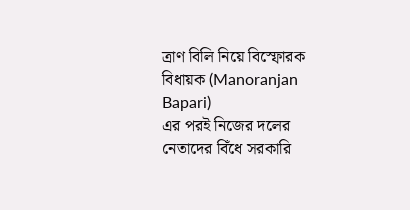ত্রাণ বিলি নিয়ে বিস্ফোরক বিধায়ক (Manoranjan Bapari)
এর পরই নিজের দলের নেতাদের বিঁধে সরকারি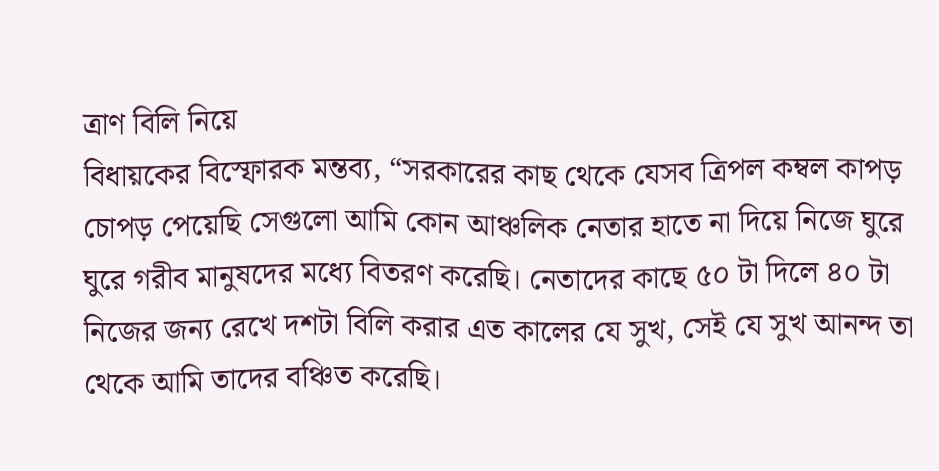ত্রাণ বিলি নিয়ে
বিধায়কের বিস্ফোরক মন্তব্য, “সরকারের কাছ থেকে যেসব ত্রিপল কম্বল কাপড় চোপড় পেয়েছি সেগুলো আমি কোন আঞ্চলিক নেতার হাতে না দিয়ে নিজে ঘুরে ঘুরে গরীব মানুষদের মধ্যে বিতরণ করেছি। নেতাদের কাছে ৫০ টা দিলে ৪০ টা নিজের জন্য রেখে দশটা বিলি করার এত কালের যে সুখ, সেই যে সুখ আনন্দ তা থেকে আমি তাদের বঞ্চিত করেছি।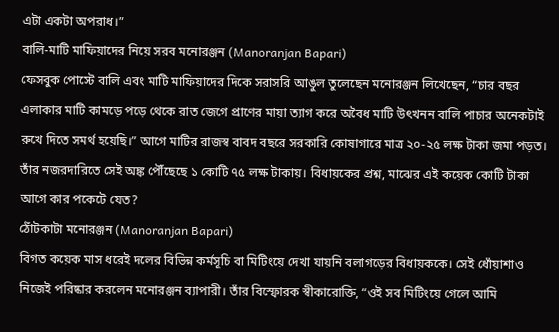এটা একটা অপরাধ।”
বালি-মাটি মাফিয়াদের নিয়ে সরব মনোরঞ্জন (Manoranjan Bapari)
ফেসবুক পোস্টে বালি এবং মাটি মাফিয়াদের দিকে সরাসরি আঙুল তুলেছেন মনোরঞ্জন লিখেছেন, “চার বছর এলাকার মাটি কামড়ে পড়ে থেকে রাত জেগে প্রাণের মায়া ত্যাগ করে অবৈধ মাটি উৎখনন বালি পাচার অনেকটাই রুখে দিতে সমর্থ হয়েছি।” আগে মাটির রাজস্ব বাবদ বছরে সরকারি কোষাগারে মাত্র ২০-২৫ লক্ষ টাকা জমা পড়ত। তাঁর নজরদারিতে সেই অঙ্ক পৌঁছেছে ১ কোটি ৭৫ লক্ষ টাকায়। বিধায়কের প্রশ্ন, মাঝের এই কয়েক কোটি টাকা আগে কার পকেটে যেত?
ঠোঁটকাটা মনোরঞ্জন (Manoranjan Bapari)
বিগত কয়েক মাস ধরেই দলের বিভিন্ন কর্মসূচি বা মিটিংয়ে দেখা যায়নি বলাগড়ের বিধায়ককে। সেই ধোঁয়াশাও নিজেই পরিষ্কার করলেন মনোরঞ্জন ব্যাপারী। তাঁর বিস্ফোরক স্বীকারোক্তি, “ওই সব মিটিংয়ে গেলে আমি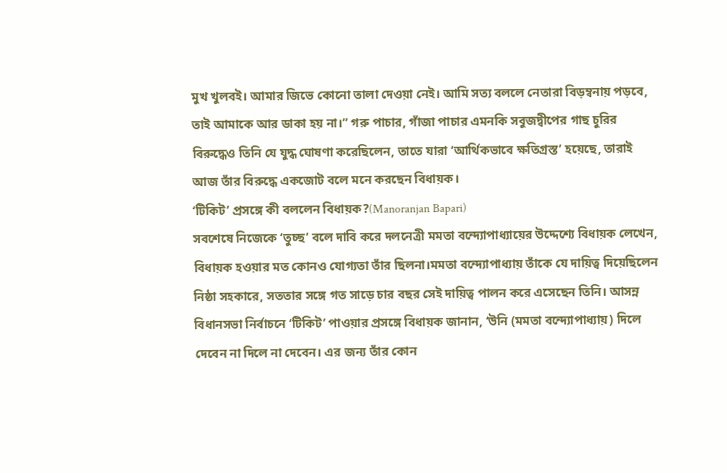মুখ খুলবই। আমার জিভে কোনো তালা দেওয়া নেই। আমি সত্য বললে নেতারা বিড়ম্বনায় পড়বে, তাই আমাকে আর ডাকা হয় না।” গরু পাচার, গাঁজা পাচার এমনকি সবুজদ্বীপের গাছ চুরির বিরুদ্ধেও তিনি যে যুদ্ধ ঘোষণা করেছিলেন, তাতে যারা ‘আর্থিকভাবে ক্ষতিগ্রস্ত’ হয়েছে, তারাই আজ তাঁর বিরুদ্ধে একজোট বলে মনে করছেন বিধায়ক।
‘টিকিট’ প্রসঙ্গে কী বললেন বিধায়ক?(Manoranjan Bapari)
সবশেষে নিজেকে ‘তুচ্ছ’ বলে দাবি করে দলনেত্রী মমতা বন্দ্যোপাধ্যায়ের উদ্দেশ্যে বিধায়ক লেখেন, বিধায়ক হওয়ার মত কোনও যোগ্যতা তাঁর ছিলনা।মমতা বন্দ্যোপাধ্যায় তাঁকে যে দায়িত্ব দিয়েছিলেন নিষ্ঠা সহকারে, সততার সঙ্গে গত সাড়ে চার বছর সেই দায়িত্ব পালন করে এসেছেন তিনি। আসন্ন বিধানসভা নির্বাচনে ‘টিকিট’ পাওয়ার প্রসঙ্গে বিধায়ক জানান, ‘উনি (মমতা বন্দ্যোপাধ্যায়) দিলে দেবেন না দিলে না দেবেন। এর জন্য তাঁর কোন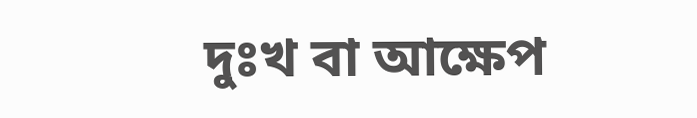দুঃখ বা আক্ষেপ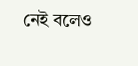নেই বলেও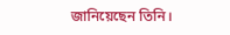জানিয়েছেন তিনি।